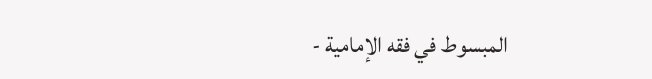المبسوط في فقه الإمامية -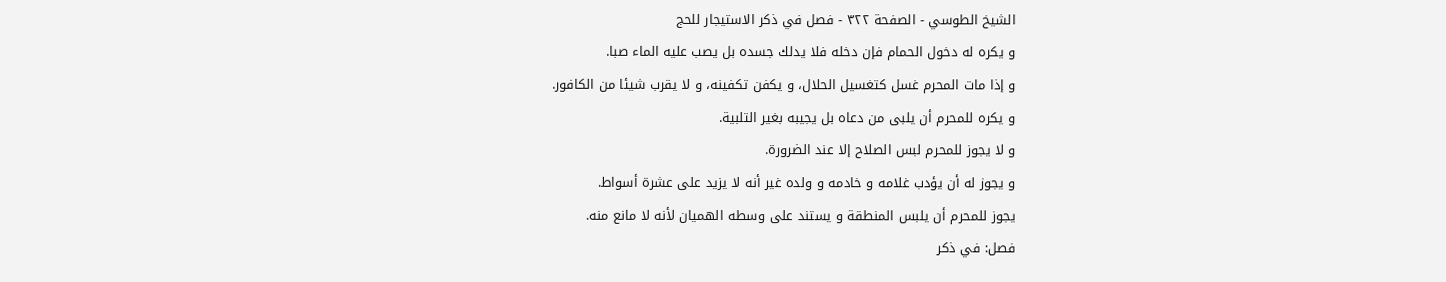الشيخ الطوسي - الصفحة ٣٢٢ - فصل في ذكر الاستيجار للحج
و يكره له دخول الحمام فإن دخله فلا يدلك جسده بل يصب عليه الماء صبا.
و إذا مات المحرم غسل كتغسيل الحلال، و يكفن تكفينه، و لا يقرب شيئا من الكافور.
و يكره للمحرم أن يلبى من دعاه بل يجيبه بغير التلبية.
و لا يجوز للمحرم لبس الصلاح إلا عند الضرورة.
و يجوز له أن يؤدب غلامه و خادمه و ولده غير أنه لا يزيد على عشرة أسواط.
يجوز للمحرم أن يلبس المنطقة و يستند على وسطه الهميان لأنه لا مانع منه.
فصل: في ذكر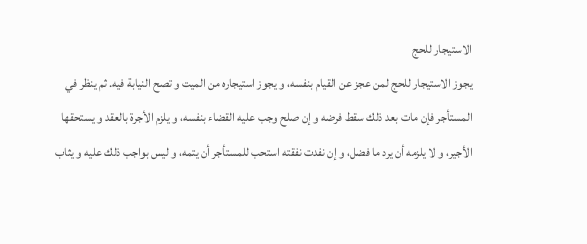الاستيجار للحج
يجوز الاستيجار للحج لمن عجز عن القيام بنفسه، و يجوز استيجاره من الميت و تصح النيابة فيه. ثم ينظر في المستأجر فإن مات بعد ذلك سقط فرضه و إن صلح وجب عليه القضاء بنفسه، و يلزم الأجرة بالعقد و يستحقها الأجير، و لا يلزمه أن يرد ما فضل، و إن نفدت نفقته استحب للمستأجر أن يتمه، و ليس بواجب ذلك عليه و يثاب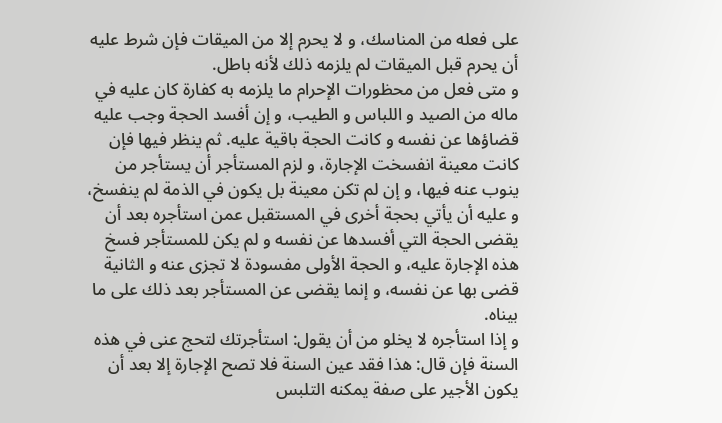على فعله من المناسك، و لا يحرم إلا من الميقات فإن شرط عليه أن يحرم قبل الميقات لم يلزمه ذلك لأنه باطل.
و متى فعل من محظورات الإحرام ما يلزمه به كفارة كان عليه في ماله من الصيد و اللباس و الطيب، و إن أفسد الحجة وجب عليه قضاؤها عن نفسه و كانت الحجة باقية عليه. ثم ينظر فيها فإن كانت معينة انفسخت الإجارة، و لزم المستأجر أن يستأجر من ينوب عنه فيها، و إن لم تكن معينة بل يكون في الذمة لم ينفسخ، و عليه أن يأتي بحجة أخرى في المستقبل عمن استأجره بعد أن يقضى الحجة التي أفسدها عن نفسه و لم يكن للمستأجر فسخ هذه الإجارة عليه، و الحجة الأولى مفسودة لا تجزى عنه و الثانية قضى بها عن نفسه، و إنما يقضى عن المستأجر بعد ذلك على ما بيناه.
و إذا استأجره لا يخلو من أن يقول: استأجرتك لتحج عنى في هذه السنة فإن قال: هذا فقد عين السنة فلا تصح الإجارة إلا بعد أن يكون الأجير على صفة يمكنه التلبس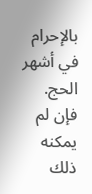بالإحرام في أشهر الحج. فإن لم يمكنه ذلك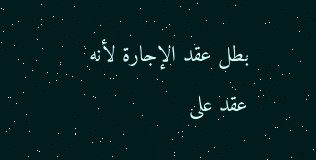بطل عقد الإجارة لأنه عقد على